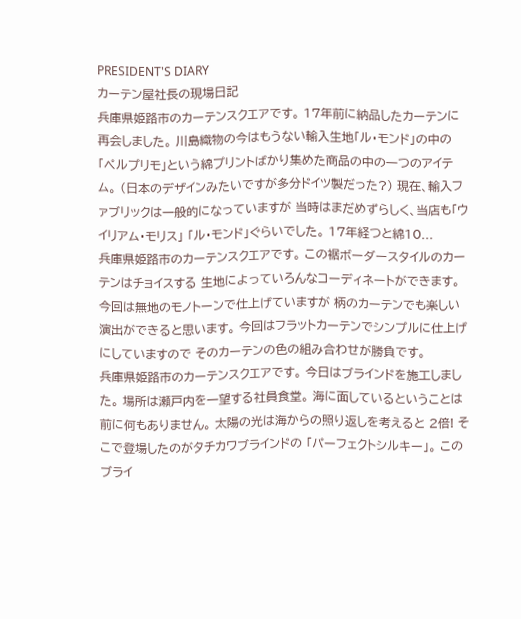PRESIDENT'S DIARY
カーテン屋社長の現場日記
兵庫県姫路市のカーテンスクエアです。 17年前に納品したカーテンに再会しました。 川島織物の今はもうない輸入生地「ル・モンド」の中の 「ペルプリモ」という綿プリントばかり集めた商品の中の一つのアイテム。 (日本のデザインみたいですが多分ドイツ製だった?) 現在、輸入ファブリックは一般的になっていますが 当時はまだめずらしく、当店も「ウイリアム・モリス」 「ル・モンド」ぐらいでした。 17年経つと綿10...
兵庫県姫路市のカーテンスクエアです。 この裾ボーダースタイルのカーテンはチョイスする 生地によっていろんなコーディネートができます。 今回は無地のモノトーンで仕上げていますが 柄のカーテンでも楽しい演出ができると思います。 今回はフラットカーテンでシンプルに仕上げにしていますので そのカーテンの色の組み合わせが勝負です。
兵庫県姫路市のカーテンスクエアです。 今日はブラインドを施工しました。 場所は瀬戸内を一望する社員食堂。 海に面しているということは前に何もありません。 太陽の光は海からの照り返しを考えると 2倍! そこで登場したのがタチカワブラインドの 「パーフェクトシルキー」。 このブライ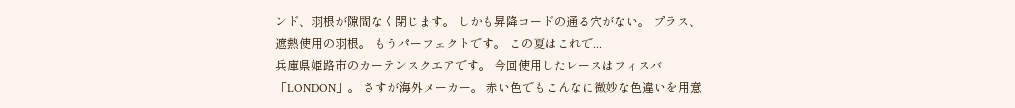ンド、羽根が隙間なく閉じます。 しかも昇降コードの通る穴がない。 プラス、遮熱使用の羽根。 もうパーフェクトです。 この夏はこれで...
兵庫県姫路市のカーテンスクエアです。 今回使用したレースはフィスバ「LONDON」。 さすが海外メーカー。 赤い色でもこんなに微妙な色違いを用意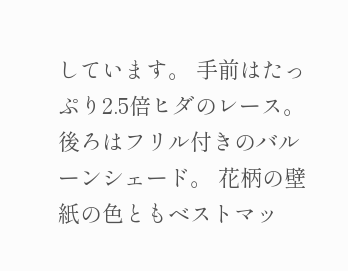しています。 手前はたっぷり2.5倍ヒダのレース。 後ろはフリル付きのバルーンシェード。 花柄の壁紙の色ともベストマッ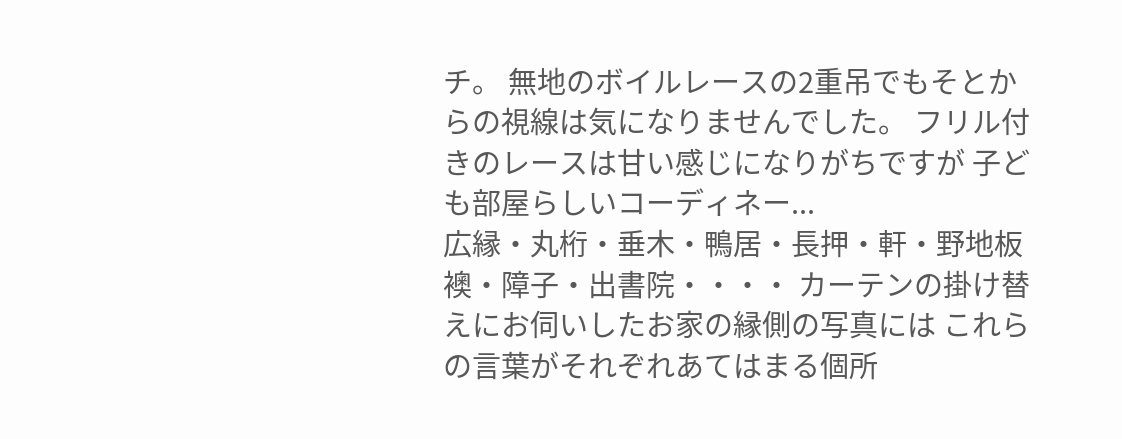チ。 無地のボイルレースの2重吊でもそとからの視線は気になりませんでした。 フリル付きのレースは甘い感じになりがちですが 子ども部屋らしいコーディネー...
広縁・丸桁・垂木・鴨居・長押・軒・野地板 襖・障子・出書院・・・・ カーテンの掛け替えにお伺いしたお家の縁側の写真には これらの言葉がそれぞれあてはまる個所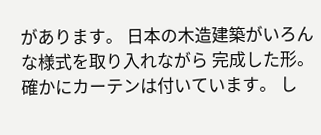があります。 日本の木造建築がいろんな様式を取り入れながら 完成した形。 確かにカーテンは付いています。 し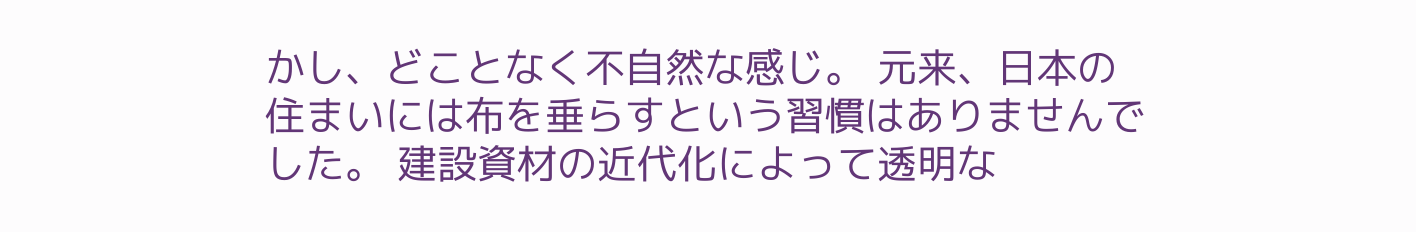かし、どことなく不自然な感じ。 元来、日本の住まいには布を垂らすという習慣はありませんでした。 建設資材の近代化によって透明な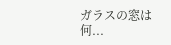ガラスの窓は 何...